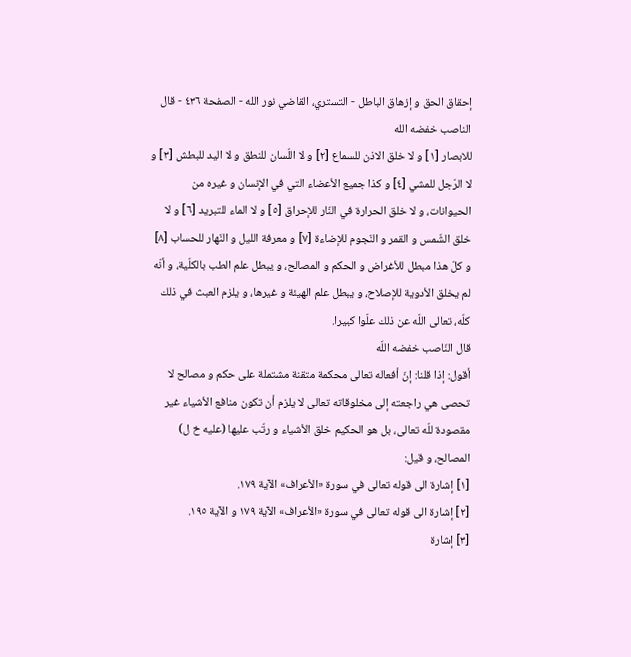إحقاق الحق و إزهاق الباطل - التستري، القاضي نور الله - الصفحة ٤٣٦ - قال الناصب خفضه الله
للابصار [١] و لا خلق الاذن للسماع [٢] و لا اللّسان للنطق و لا اليد للبطش [٣] و لا الرّجل للمشي [٤] و كذا جميع الأعضاء التي في الإنسان و غيره من الحيوانات، و لا خلق الحرارة في النّار للإحراق [٥] و لا الماء للتبريد [٦] و لا خلق الشّمس و القمر و النّجوم للإضاءة [٧] و معرفة الليل و النّهار للحساب [٨] و كلّ هذا مبطل للأغراض و الحكم و المصالح، و يبطل علم الطب بالكلّية، و أنّه لم يخلق الأدوية للإصلاح، و يبطل علم الهيئة و غيرها، و يلزم العبث في ذلك كلّه، تعالى اللّه عن ذلك علّوا كبيرا.
قال النّاصب خفضه اللّه
أقول: إذا قلنا: إنّ أفعاله تعالى محكمة متقنة مشتملة على حكم و مصالح لا تحصى هي راجعته إلى مخلوقاته تعالى لا يلزم أن تكون منافع الأشياء غير مقصودة للّه تعالى، بل هو الحكيم خلق الأشياء و رتّب عليها (عليه خ ل) المصالح، و قيل:
[١] إشارة الى قوله تعالى في سورة «الأعراف» الآية ١٧٩.
[٢] إشارة الى قوله تعالى في سورة «الأعراف» الآية ١٧٩ و الآية ١٩٥.
[٣] إشارة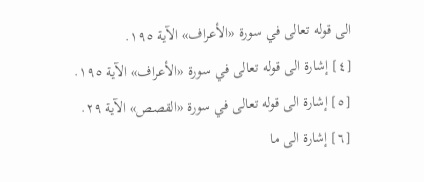الى قوله تعالى في سورة «الأعراف» الآية ١٩٥.
[٤] إشارة الى قوله تعالى في سورة «الأعراف» الآية ١٩٥.
[٥] إشارة الى قوله تعالى في سورة «القصص» الآية ٢٩.
[٦] إشارة الى ما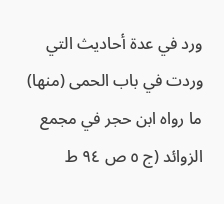ورد في عدة أحاديث التي وردت في باب الحمى (منها) ما رواه ابن حجر في مجمع الزوائد (ج ٥ ص ٩٤ ط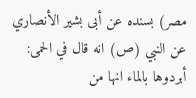مصر) بسنده عن أبى بشير الأنصاري عن النبي (ص) انه قال في الحمى: أبردوها بالماء انها من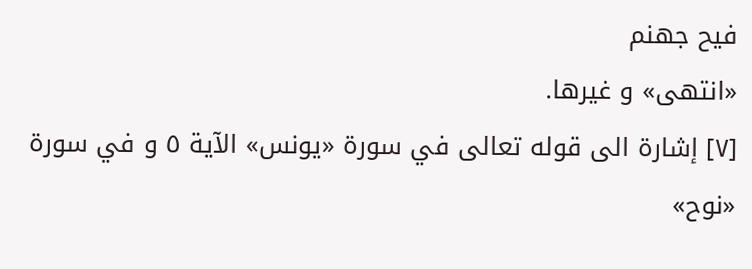فيح جهنم
«انتهى» و غيرها.
[٧] إشارة الى قوله تعالى في سورة «يونس» الآية ٥ و في سورة «نوح»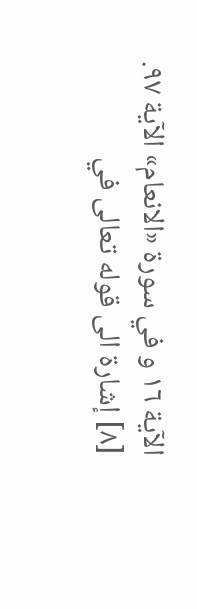الآية ١٦ و في سورة «الانعام» الآية ٩٧.
[٨] إشارة الى قوله تعالى في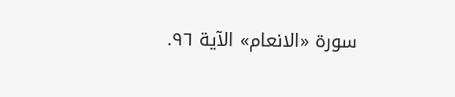سورة «الانعام» الآية ٩٦.